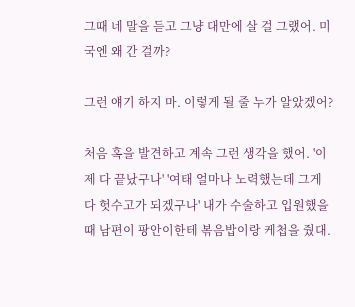그때 네 말을 듣고 그냥 대만에 살 걸 그랬어. 미국엔 왜 간 걸까?

그런 얘기 하지 마. 이렇게 될 줄 누가 알았겠어?

처음 혹을 발견하고 계속 그런 생각을 했어. '이제 다 끝났구나' '여태 얼마나 노력했는데 그게 다 헛수고가 되겠구나' 내가 수술하고 입원했을 때 남편이 팡안이한테 볶음밥이랑 케첩을 줬대.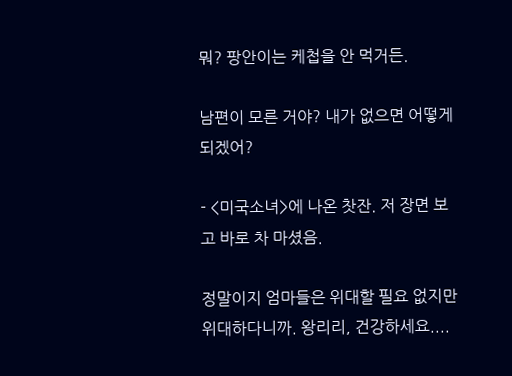뭐? 팡안이는 케첩을 안 먹거든.

남편이 모른 거야? 내가 없으면 어떻게 되겠어?

- <미국소녀>에 나온 찻잔. 저 장면 보고 바로 차 마셨음.

정말이지 엄마들은 위대할 필요 없지만 위대하다니까. 왕리리, 건강하세요....